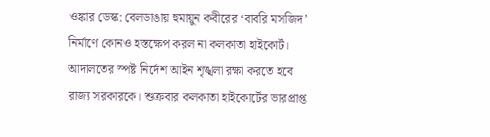ওঙ্কার ডেস্ক: বেলডাঙায় হুমায়ুন কবীরের ‘বাবরি মসজিদ’ নির্মাণে কোনও হস্তক্ষেপ করল না কলকাতা হাইকোর্ট। আদালতের স্পষ্ট নির্দেশ আইন শৃঙ্খলা রক্ষা করতে হবে রাজ্য সরকারকে। শুক্রবার কলকাতা হাইকোর্টের ভারপ্রাপ্ত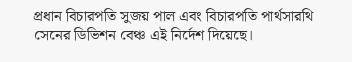প্রধান বিচারপতি সুজয় পাল এবং বিচারপতি পার্থসারথি সেনের ডিভিশন বেঞ্চ এই নির্দেশ দিয়েছে।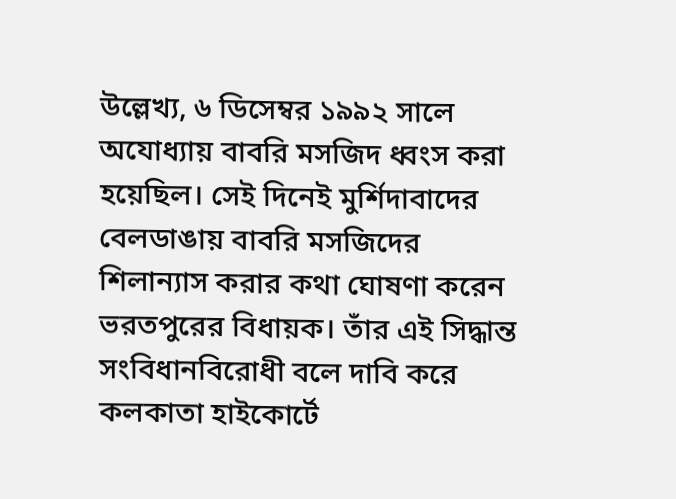উল্লেখ্য, ৬ ডিসেম্বর ১৯৯২ সালে অযোধ্যায় বাবরি মসজিদ ধ্বংস করা হয়েছিল। সেই দিনেই মুর্শিদাবাদের বেলডাঙায় বাবরি মসজিদের শিলান্যাস করার কথা ঘোষণা করেন ভরতপুরের বিধায়ক। তাঁর এই সিদ্ধান্ত সংবিধানবিরোধী বলে দাবি করে কলকাতা হাইকোর্টে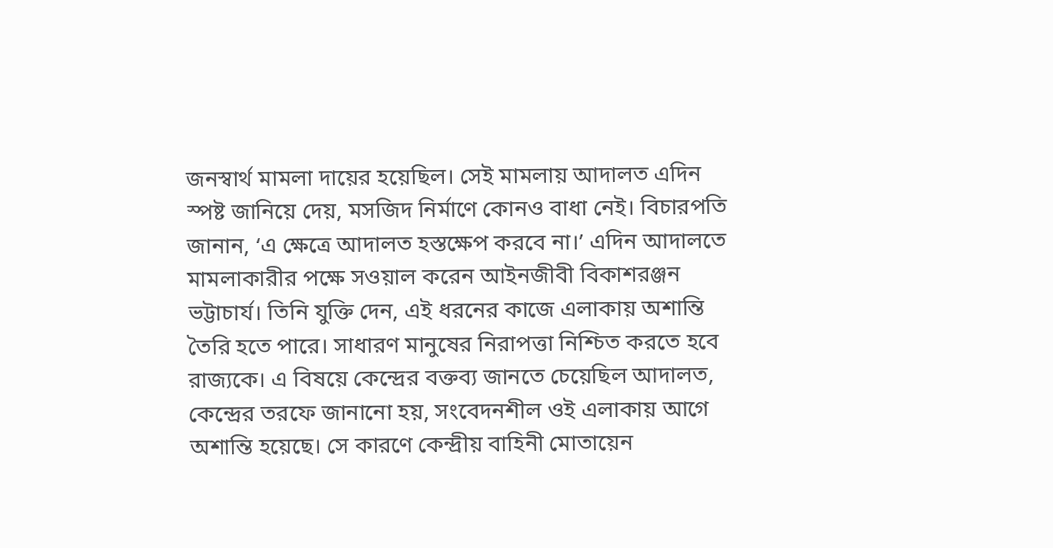জনস্বার্থ মামলা দায়ের হয়েছিল। সেই মামলায় আদালত এদিন স্পষ্ট জানিয়ে দেয়, মসজিদ নির্মাণে কোনও বাধা নেই। বিচারপতি জানান, ‘এ ক্ষেত্রে আদালত হস্তক্ষেপ করবে না।’ এদিন আদালতে মামলাকারীর পক্ষে সওয়াল করেন আইনজীবী বিকাশরঞ্জন ভট্টাচার্য। তিনি যুক্তি দেন, এই ধরনের কাজে এলাকায় অশান্তি তৈরি হতে পারে। সাধারণ মানুষের নিরাপত্তা নিশ্চিত করতে হবে রাজ্যকে। এ বিষয়ে কেন্দ্রের বক্তব্য জানতে চেয়েছিল আদালত, কেন্দ্রের তরফে জানানো হয়, সংবেদনশীল ওই এলাকায় আগে অশান্তি হয়েছে। সে কারণে কেন্দ্রীয় বাহিনী মোতায়েন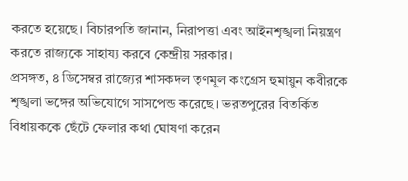করতে হয়েছে। বিচারপতি জানান, নিরাপত্তা এবং আইনশৃঙ্খলা নিয়ন্ত্রণ করতে রাজ্যকে সাহায্য করবে কেন্দ্রীয় সরকার।
প্রসঙ্গত, ৪ ডিসেম্বর রাজ্যের শাসকদল তৃণমূল কংগ্রেস হুমায়ুন কবীরকে শৃঙ্খলা ভঙ্গের অভিযোগে সাসপেন্ড করেছে। ভরতপুরের বিতর্কিত বিধায়ককে ছেঁটে ফেলার কথা ঘোষণা করেন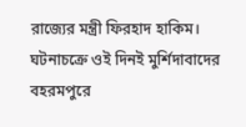রাজ্যের মন্ত্রী ফিরহাদ হাকিম। ঘটনাচক্রে ওই দিনই মুর্শিদাবাদের বহরমপুরে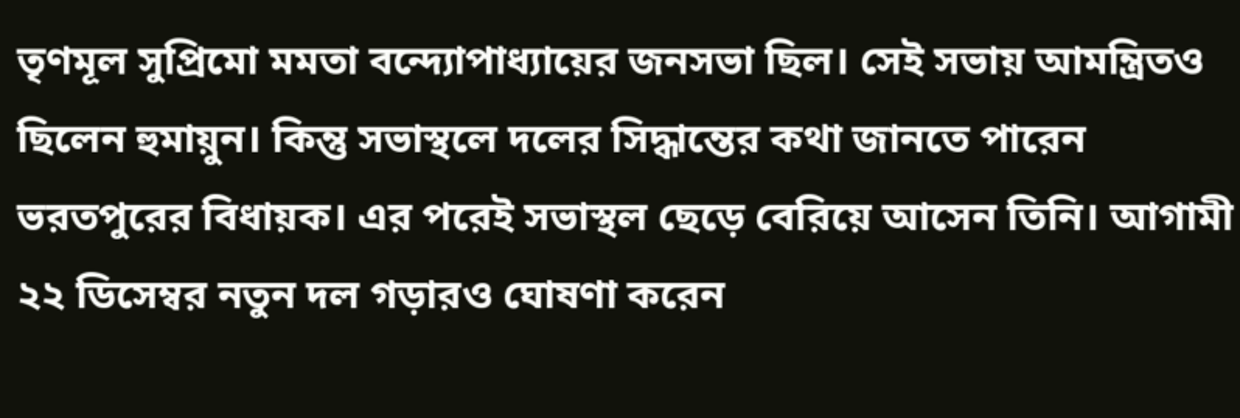তৃণমূল সুপ্রিমো মমতা বন্দ্যোপাধ্যায়ের জনসভা ছিল। সেই সভায় আমন্ত্রিতও ছিলেন হুমায়ুন। কিন্তু সভাস্থলে দলের সিদ্ধান্তের কথা জানতে পারেন ভরতপুরের বিধায়ক। এর পরেই সভাস্থল ছেড়ে বেরিয়ে আসেন তিনি। আগামী ২২ ডিসেম্বর নতুন দল গড়ারও ঘোষণা করেন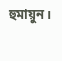হুমায়ুন।